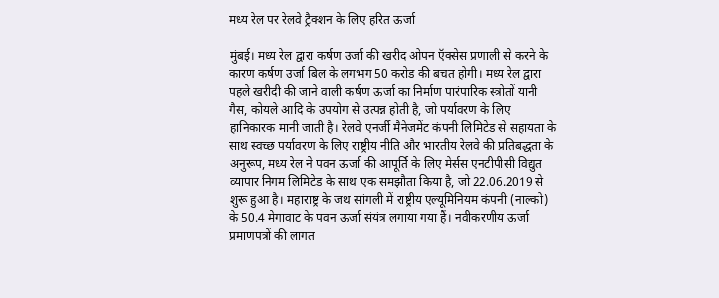मध्य रेल पर रेलवे ट्रैक्शन के लिए हरित ऊर्जा

मुंबई। मध्य रेल द्वारा कर्षण उर्जा की खरीद ओपन ऍक्सेस प्रणाली से करने के कारण कर्षण उर्जा बिल के लगभग 50 करोड की बचत होगी। मध्य रेल द्वारा पहले खरीदी की जाने वाली कर्षण ऊर्जा का निर्माण पारंपारिक स्त्रोतों यानी गैस, कोयले आदि के उपयोग से उत्पन्न होती है, जो पर्यावरण के लिए हानिकारक मानी जाती है। रेलवे एनर्जी मैनेजमेंट कंपनी लिमिटेड से सहायता के साथ स्वच्छ पर्यावरण के लिए राष्ट्रीय नीति और भारतीय रेलवे की प्रतिबद्धता के अनुरूप, मध्य रेल ने पवन ऊर्जा की आपूर्ति के लिए मेर्सस एनटीपीसी विद्युत व्यापार निगम लिमिटेड के साथ एक समझौता किया है, जो 22.06.2019 से शुरू हुआ है। महाराष्ट्र के जथ सांगली में राष्ट्रीय एल्यूमिनियम कंपनी (नाल्को) के 50.4 मेगावाट के पवन ऊर्जा संयंत्र लगाया गया हैं। नवीकरणीय ऊर्जा प्रमाणपत्रों की लागत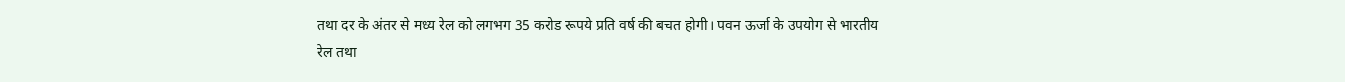तथा दर के अंतर से मध्य रेल को लगभग 35 करोड रूपये प्रति वर्ष की बचत होगी। पवन ऊर्जा के उपयोग से भारतीय रेल तथा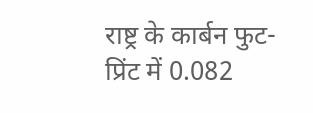राष्ट्र के कार्बन फुट-प्रिंट में 0.082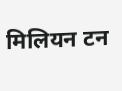मिलियन टन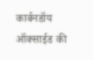कार्बनडॉय ऑक्साईड की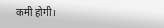कमी होगी।